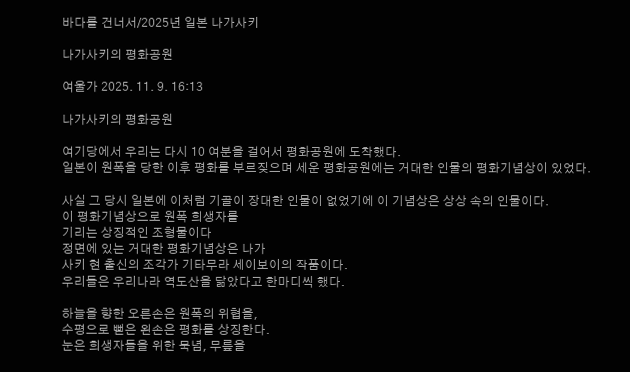바다를 건너서/2025년 일본 나가사키

나가사키의 평화공원

여울가 2025. 11. 9. 16:13

나가사키의 평화공원

여기당에서 우리는 다시 10 여분을 걸어서 평화공원에 도착했다.
일본이 원폭을 당한 이후 평화를 부르짖으며 세운 평화공원에는 거대한 인물의 평화기념상이 있었다.

사실 그 당시 일본에 이처럼 기골이 장대한 인물이 없었기에 이 기념상은 상상 속의 인물이다.
이 평화기념상으로 원폭 희생자를
기리는 상징적인 조형물이다
정면에 있는 거대한 평화기념상은 나가
사키 현 출신의 조각가 기타무라 세이보이의 작품이다.
우리들은 우리나라 역도산을 닮았다고 한마디씩 했다.

하늘을 향한 오른손은 원폭의 위협을,
수평으로 뻗은 왼손은 평화를 상징한다.
눈은 희생자들을 위한 묵념, 무릎을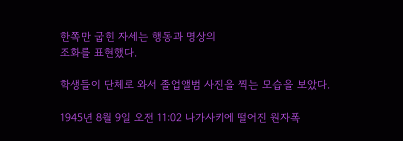한쪽만 굽힌 자세는 행동과 명상의
조화를 표현했다.

학생들이 단체로 와서 졸업앨범 사진을 찍는 모습을 보았다.

1945년 8월 9일 오전 11:02 나가사키에 떨어진 원자폭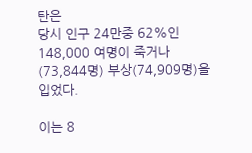탄은
당시 인구 24만중 62%인 148,000 여명이 죽거나(73,844명) 부상(74,909명)을 입었다.

이는 8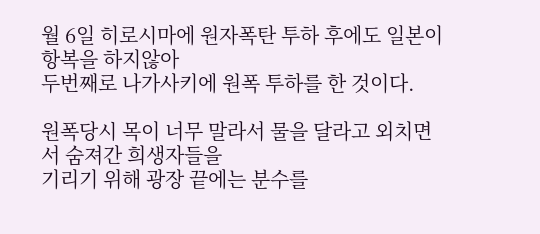월 6일 히로시마에 원자폭탄 투하 후에도 일본이 항복을 하지않아
두번째로 나가사키에 원폭 투하를 한 것이다.

원폭당시 목이 너무 말라서 물을 달라고 외치면서 숨져간 희생자들을
기리기 위해 광장 끝에는 분수를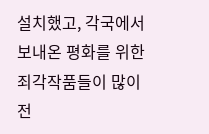설치했고, 각국에서 보내온 평화를 위한 죄각작품들이 많이 전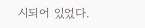시되어 있었다.